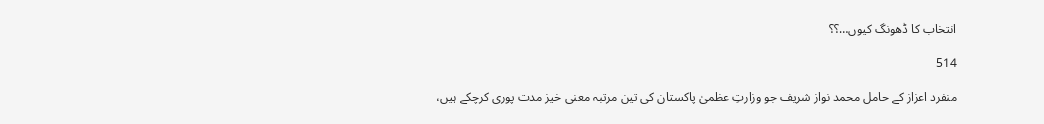انتخاب کا ڈھونگ کیوں…؟؟

514

منفرد اعزاز کے حامل محمد نواز شریف جو وزارتِ عظمیٰ پاکستان کی تین مرتبہ معنی خیز مدت پوری کرچکے ہیں،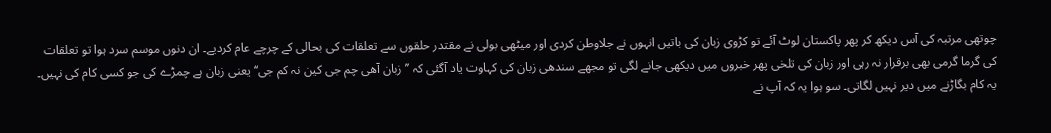چوتھی مرتبہ کی آس دیکھ کر پھر پاکستان لوٹ آئے تو کڑوی زبان کی باتیں انہوں نے جلاوطن کردی اور میٹھی بولی نے مقتدر حلقوں سے تعلقات کی بحالی کے چرچے عام کردیے۔ ان دنوں موسم سرد ہوا تو تعلقات کی گرما گرمی بھی برقرار نہ رہی اور زبان کی تلخی پھر خبروں میں دیکھی جانے لگی تو مجھے سندھی زبان کی کہاوت یاد آگئی کہ ’’زبان آھی چم جی کین نہ کم جی‘‘ یعنی زبان ہے چمڑے کی جو کسی کام کی نہیں۔ یہ کام بگاڑنے میں دیر نہیں لگاتی۔ سو ہوا یہ کہ آپ نے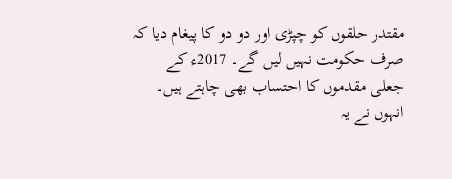مقتدر حلقوں کو چپڑی اور دو دو کا پیغام دیا کہ صرف حکومت نہیں لیں گے۔ 2017ء کے جعلی مقدموں کا احتساب بھی چاہتے ہیں۔ انہوں نے یہ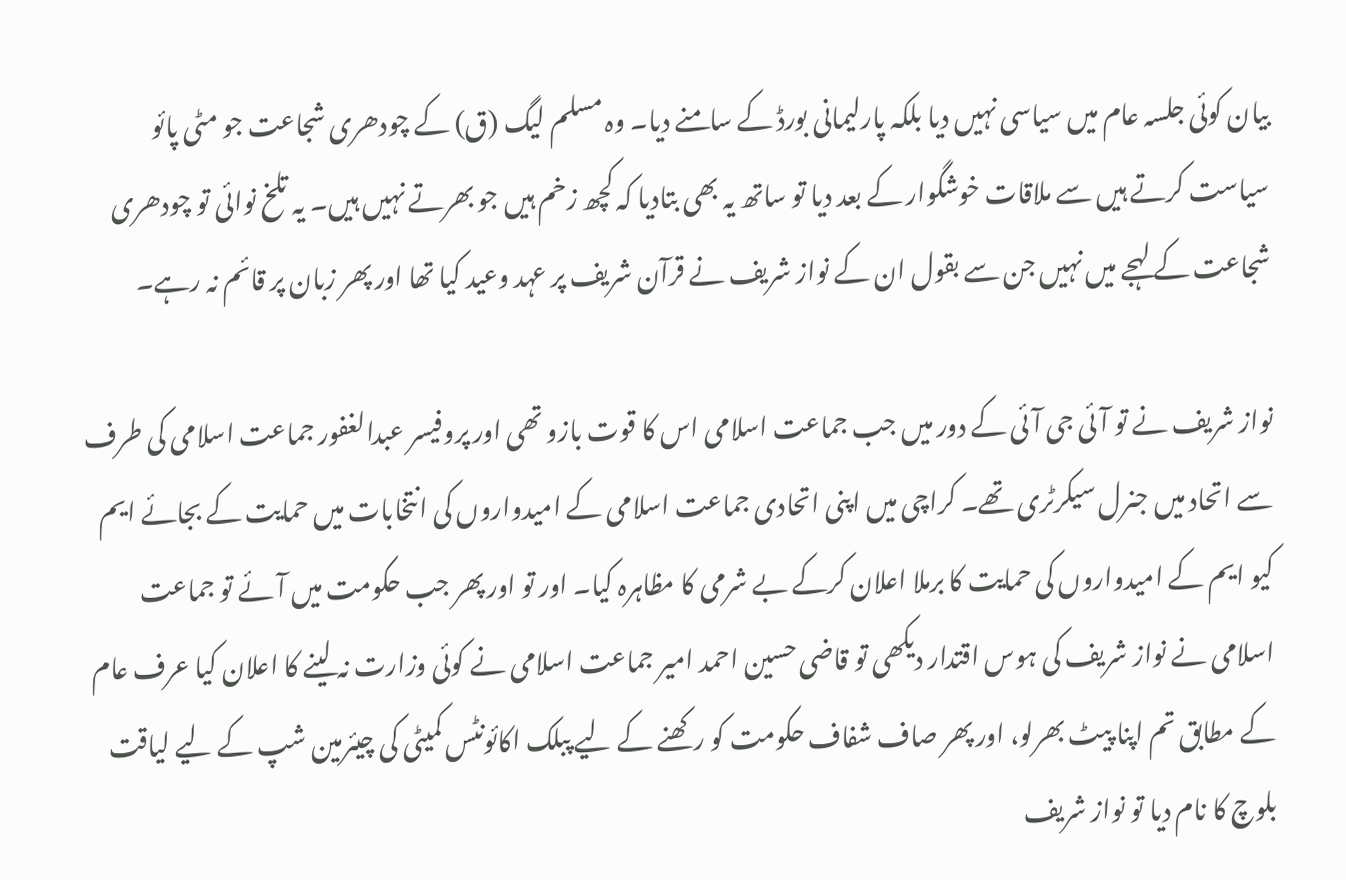بیان کوئی جلسہ عام میں سیاسی نہیں دیا بلکہ پارلیمانی بورڈ کے سامنے دیا۔ وہ مسلم لیگ (ق) کے چودھری شجاعت جو مٹی پائو سیاست کرتے ہیں سے ملاقات خوشگوار کے بعد دیا تو ساتھ یہ بھی بتادیا کہ کچھ زخم ہیں جو بھرتے نہیں ہیں۔ یہ تلخ نوائی تو چودھری شجاعت کے لہجے میں نہیں جن سے بقول ان کے نواز شریف نے قرآن شریف پر عہد وعید کیا تھا اور پھر زبان پر قائم نہ رہے۔

نواز شریف نے تو آئی جی آئی کے دور میں جب جماعت اسلامی اس کا قوت بازو تھی اور پروفیسر عبدالغفور جماعت اسلامی کی طرف سے اتحاد میں جنرل سیکرٹری تھے۔ کراچی میں اپنی اتحادی جماعت اسلامی کے امیدواروں کی انتخابات میں حمایت کے بجائے ایم کیو ایم کے امیدواروں کی حمایت کا برملا اعلان کرکے بے شرمی کا مظاہرہ کیا۔ اور تو اور پھر جب حکومت میں آئے تو جماعت اسلامی نے نواز شریف کی ہوس اقتدار دیکھی تو قاضی حسین احمد امیر جماعت اسلامی نے کوئی وزارت نہ لینے کا اعلان کیا عرف عام کے مطابق تم اپنا پیٹ بھرلو، اور پھر صاف شفاف حکومت کو رکھنے کے لیے پبلک اکائونٹس کمیٹی کی چیئرمین شپ کے لیے لیاقت بلوچ کا نام دیا تو نواز شریف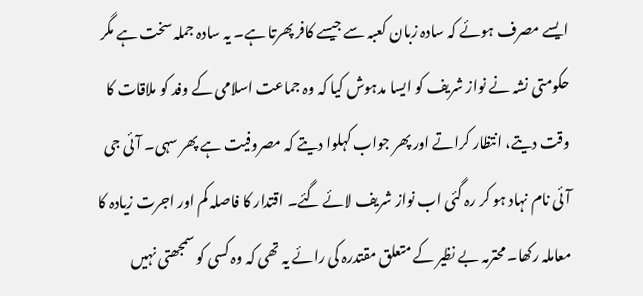ایسے مصرف ہوئے کہ سادہ زبان کعبہ سے جیسے کافر پھرتا ہے۔ یہ سادہ جملہ سخت ہے مگر حکومتی نشہ نے نواز شریف کو ایسا مدہوش کیا کہ وہ جماعت اسلامی کے وفد کو ملاقات کا وقت دیتے، انتظار کراتے اور پھر جواب کہلوا دیتے کہ مصروفیت ہے پھر سہی۔ آئی جی آئی نام نہاد ہو کر رہ گئی اب نواز شریف لائے گئے۔ اقتدار کا فاصلہ کم اور اجرت زیادہ کا معاملہ رکھا۔ محترمہ بے نظیر کے متعلق مقتدرہ کی رائے یہ تھی کہ وہ کسی کو سمجھتی نہیں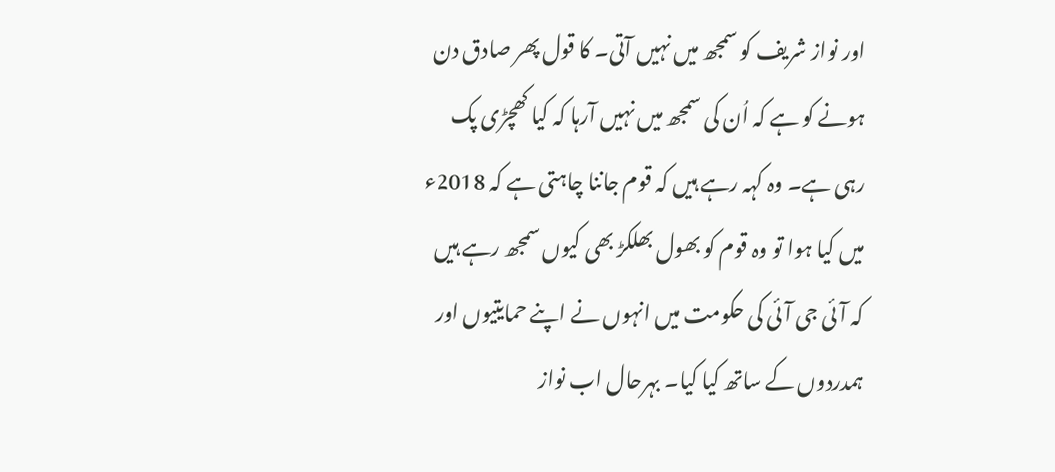اور نواز شریف کو سمجھ میں نہیں آتی۔ کا قول پھر صادق دن ہونے کو ہے کہ اُن کی سمجھ میں نہیں آرہا کہ کیا کھچڑی پک رہی ہے۔ وہ کہہ رہے ہیں کہ قوم جاننا چاہتی ہے کہ 2018ء میں کیا ہوا تو وہ قوم کو بھول بھلکڑ بھی کیوں سمجھ رہے ہیں کہ آئی جی آئی کی حکومت میں انہوں نے اپنے حمایتیوں اور ہمدردوں کے ساتھ کیا کیا۔ بہرحال اب نواز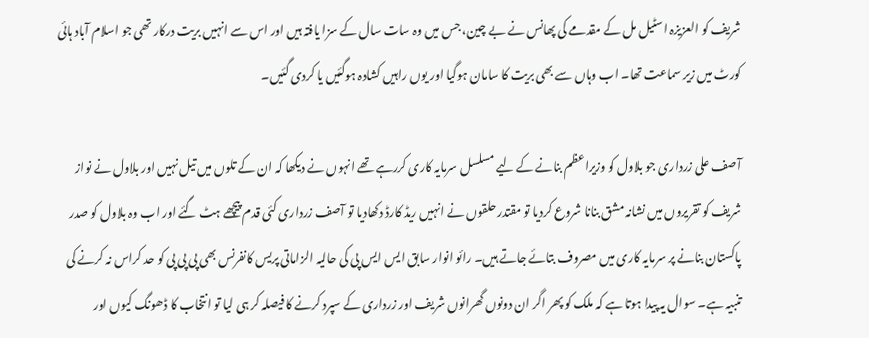شریف کو العزیزہ اسٹیل مل کے مقدمے کی پھانس نے بے چین، جس میں وہ سات سال کے سزا یافتہ ہیں اور اس سے انہیں بریت درکار تھی جو اسلام آباد ہائی کورٹ میں زیر سماعت تھا۔ اب وہاں سے بھی بریت کا سامان ہوگیا اور یوں راہیں کشادہ ہوگئیں یا کردی گئیں۔

آصف علی زرداری جو بلاول کو وزیراعظم بنانے کے لیے مسلسل سرمایہ کاری کررہے تھے انہوں نے دیکھا کہ ان کے تلوں میں تیل نہیں اور بلاول نے نواز شریف کو تقریروں میں نشانہ مشق بنانا شروع کردیا تو مقتدر حلقوں نے انہیں ریڈ کارڈ دکھادیا تو آصف زرداری کئی قدم پیچھے ہٹ گئے اور اب وہ بلاول کو صدر پاکستان بنانے پر سرمایہ کاری میں مصروف بتائے جاتے ہیں۔ رائو انوار سابق ایس ایس پی کی حالیہ الزاماتی پریس کانفرنس بھی پی پی پی کو حد کراس نہ کرنے کی تنبیہ ہے۔ سوال یہ پیدا ہوتا ہے کہ ملک کو پھر اگر ان دونوں گھرانوں شریف اور زرداری کے سپرد کرنے کا فیصلہ کر ہی لیا تو انتخاب کا ڈھونگ کیوں اور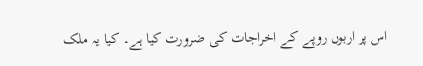اس پر اربوں روپے کے اخراجات کی ضرورت کیا ہے۔ کیا یہ ملک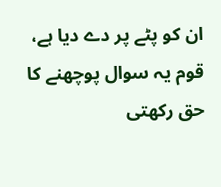ان کو پٹے پر دے دیا ہے، قوم یہ سوال پوچھنے کا حق رکھتی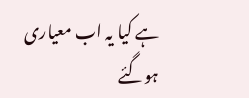ہے کیا یہ اب معیاری ہوگئے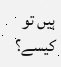ہیں تو کیسے؟